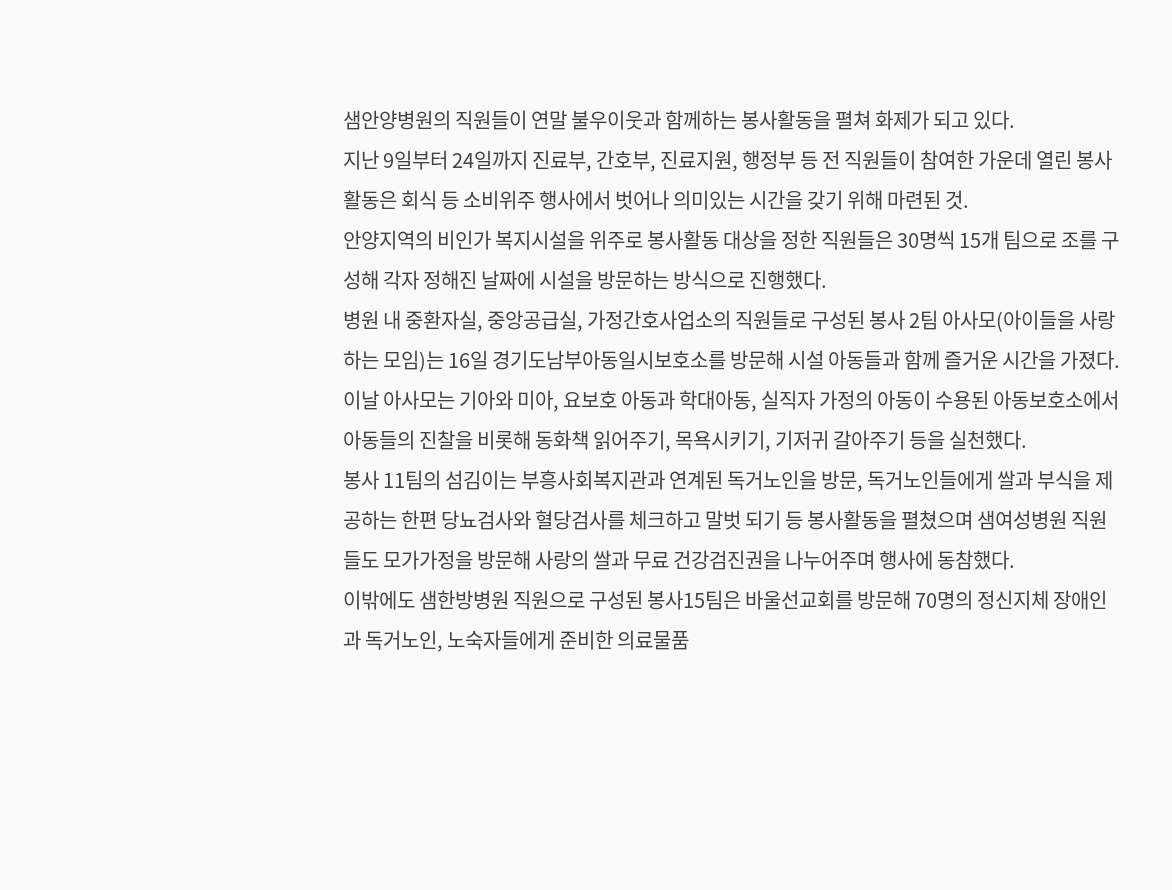샘안양병원의 직원들이 연말 불우이웃과 함께하는 봉사활동을 펼쳐 화제가 되고 있다.
지난 9일부터 24일까지 진료부, 간호부, 진료지원, 행정부 등 전 직원들이 참여한 가운데 열린 봉사활동은 회식 등 소비위주 행사에서 벗어나 의미있는 시간을 갖기 위해 마련된 것.
안양지역의 비인가 복지시설을 위주로 봉사활동 대상을 정한 직원들은 30명씩 15개 팀으로 조를 구성해 각자 정해진 날짜에 시설을 방문하는 방식으로 진행했다.
병원 내 중환자실, 중앙공급실, 가정간호사업소의 직원들로 구성된 봉사 2팀 아사모(아이들을 사랑하는 모임)는 16일 경기도남부아동일시보호소를 방문해 시설 아동들과 함께 즐거운 시간을 가졌다.
이날 아사모는 기아와 미아, 요보호 아동과 학대아동, 실직자 가정의 아동이 수용된 아동보호소에서 아동들의 진찰을 비롯해 동화책 읽어주기, 목욕시키기, 기저귀 갈아주기 등을 실천했다.
봉사 11팀의 섬김이는 부흥사회복지관과 연계된 독거노인을 방문, 독거노인들에게 쌀과 부식을 제공하는 한편 당뇨검사와 혈당검사를 체크하고 말벗 되기 등 봉사활동을 펼쳤으며 샘여성병원 직원들도 모가가정을 방문해 사랑의 쌀과 무료 건강검진권을 나누어주며 행사에 동참했다.
이밖에도 샘한방병원 직원으로 구성된 봉사15팀은 바울선교회를 방문해 70명의 정신지체 장애인과 독거노인, 노숙자들에게 준비한 의료물품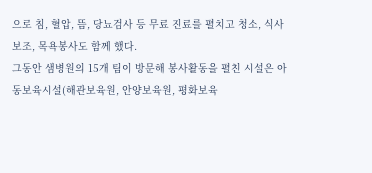으로 침, 혈압, 뜸, 당뇨검사 등 무료 진료를 펼치고 청소, 식사보조, 목욕봉사도 함께 했다.
그동안 샘병원의 15개 팀이 방문해 봉사활동을 펼친 시설은 아동보육시설(해관보육원, 안양보육원, 평화보육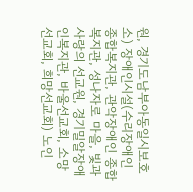원, 경기도남부아동일시보호소) 장애인시설(수리장애인 종합복지관, 관악장애인 종합복지관, 성나자로 마을, 빛과 사랑의 선교원, 경기밀알장애인복지관, 바울선교회, 소망선교회, 희망선교회) 노인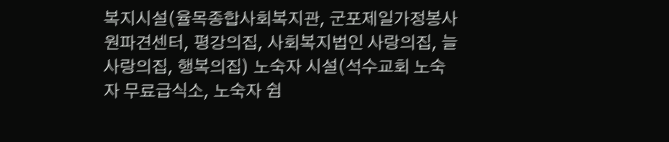복지시설(율목종합사회복지관, 군포제일가정봉사원파견센터, 평강의집, 사회복지법인 사랑의집, 늘사랑의집, 행복의집) 노숙자 시설(석수교회 노숙자 무료급식소, 노숙자 쉼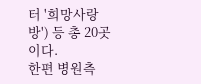터 '희망사랑방') 등 총 20곳이다.
한편 병원측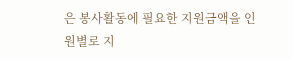은 봉사활동에 필요한 지원금액을 인원별로 지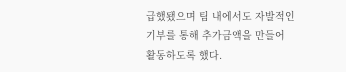급했됐으며 팀 내에서도 자발적인 기부를 통해 추가금액을 만들어 활동하도록 했다.